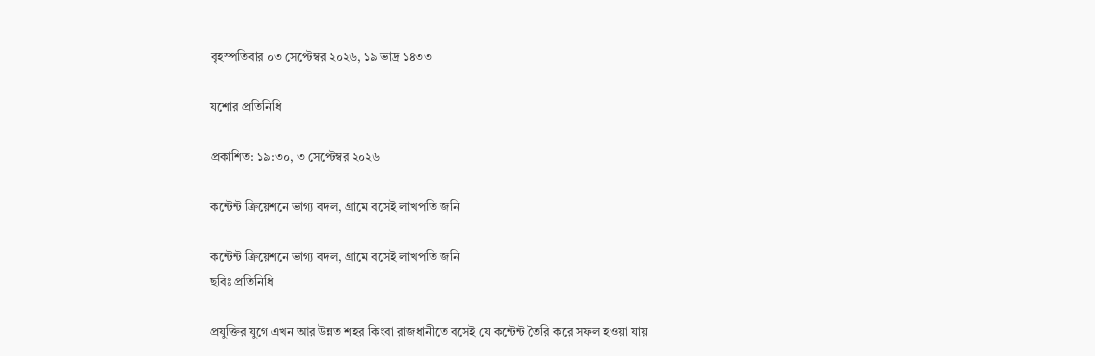বৃহস্পতিবার ০৩ সেপ্টেম্বর ২০২৬, ১৯ ভাদ্র ১৪৩৩

যশোর প্রতিনিধি

প্রকাশিত: ১৯:৩০, ৩ সেপ্টেম্বর ২০২৬

কন্টেন্ট ক্রিয়েশনে ভাগ্য বদল, গ্রামে বসেই লাখপতি জনি

কন্টেন্ট ক্রিয়েশনে ভাগ্য বদল, গ্রামে বসেই লাখপতি জনি
ছবিঃ প্রতিনিধি

প্রযুক্তির যুগে এখন আর উন্নত শহর কিংবা রাজধানীতে বসেই যে কন্টেন্ট তৈরি করে সফল হওয়া যায়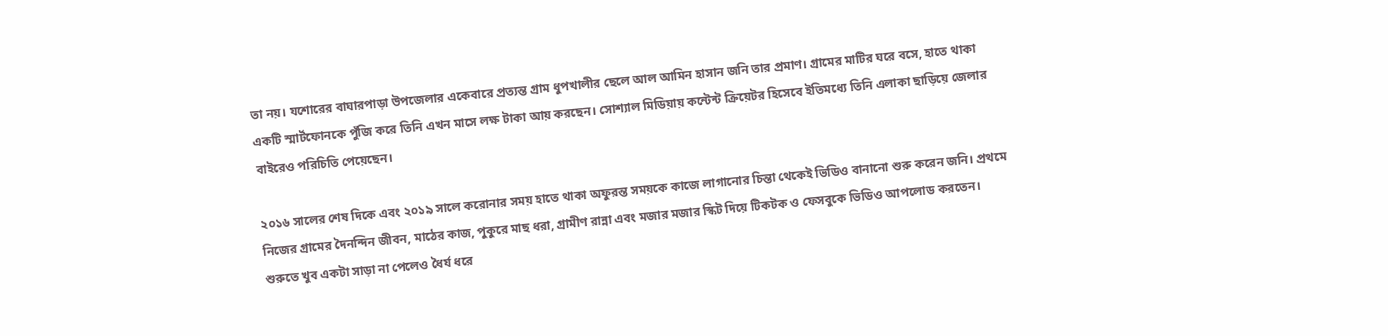তা নয়। যশোরের বাঘারপাড়া উপজেলার একেবারে প্রত্যন্ত গ্রাম ধুপখালীর ছেলে আল আমিন হাসান জনি তার প্রমাণ। গ্রামের মাটির ঘরে বসে, হাতে থাকা একটি স্মার্টফোনকে পুঁজি করে তিনি এখন মাসে লক্ষ টাকা আয় করছেন। সোশ্যাল মিডিয়ায় কন্টেন্ট ক্রিয়েটর হিসেবে ইতিমধ্যে তিনি এলাকা ছাড়িয়ে জেলার বাইরেও পরিচিতি পেয়েছেন।

২০১৬ সালের শেষ দিকে এবং ২০১৯ সালে করোনার সময় হাতে থাকা অফুরন্ত সময়কে কাজে লাগানোর চিন্তা থেকেই ভিডিও বানানো শুরু করেন জনি। প্রথমে নিজের গ্রামের দৈনন্দিন জীবন, মাঠের কাজ, পুকুরে মাছ ধরা, গ্রামীণ রান্না এবং মজার মজার স্কিট দিয়ে টিকটক ও ফেসবুকে ভিডিও আপলোড করতেন। শুরুতে খুব একটা সাড়া না পেলেও ধৈর্য ধরে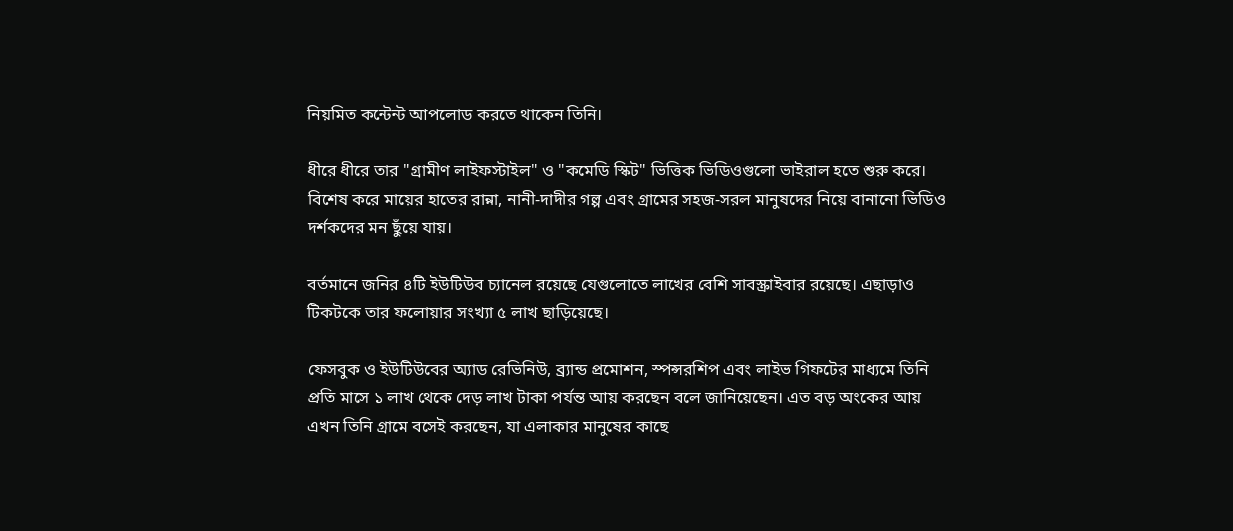নিয়মিত কন্টেন্ট আপলোড করতে থাকেন তিনি।

ধীরে ধীরে তার "গ্রামীণ লাইফস্টাইল" ও "কমেডি স্কিট" ভিত্তিক ভিডিওগুলো ভাইরাল হতে শুরু করে। বিশেষ করে মায়ের হাতের রান্না, নানী-দাদীর গল্প এবং গ্রামের সহজ-সরল মানুষদের নিয়ে বানানো ভিডিও দর্শকদের মন ছুঁয়ে যায়।

বর্তমানে জনির ৪টি ইউটিউব চ্যানেল রয়েছে যেগুলোতে লাখের বেশি সাবস্ক্রাইবার রয়েছে। এছাড়াও টিকটকে তার ফলোয়ার সংখ্যা ৫ লাখ ছাড়িয়েছে।

ফেসবুক ও ইউটিউবের অ্যাড রেভিনিউ, ব্র্যান্ড প্রমোশন, স্পন্সরশিপ এবং লাইভ গিফটের মাধ্যমে তিনি প্রতি মাসে ১ লাখ থেকে দেড় লাখ টাকা পর্যন্ত আয় করছেন বলে জানিয়েছেন। এত বড় অংকের আয় এখন তিনি গ্রামে বসেই করছেন, যা এলাকার মানুষের কাছে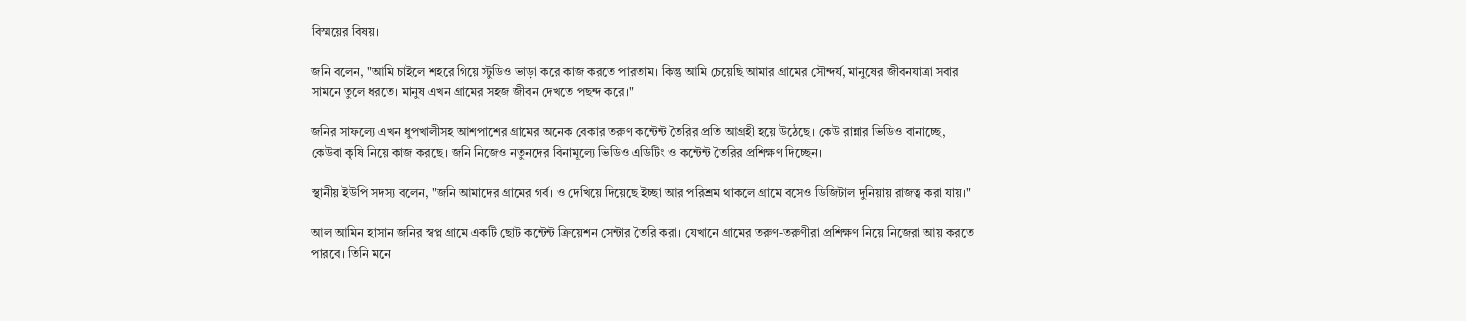বিস্ময়ের বিষয়।

জনি বলেন, "আমি চাইলে শহরে গিয়ে স্টুডিও ভাড়া করে কাজ করতে পারতাম। কিন্তু আমি চেয়েছি আমার গ্রামের সৌন্দর্য, মানুষের জীবনযাত্রা সবার সামনে তুলে ধরতে। মানুষ এখন গ্রামের সহজ জীবন দেখতে পছন্দ করে।"

জনির সাফল্যে এখন ধুপখালীসহ আশপাশের গ্রামের অনেক বেকার তরুণ কন্টেন্ট তৈরির প্রতি আগ্রহী হয়ে উঠেছে। কেউ রান্নার ভিডিও বানাচ্ছে, কেউবা কৃষি নিয়ে কাজ করছে। জনি নিজেও নতুনদের বিনামূল্যে ভিডিও এডিটিং ও কন্টেন্ট তৈরির প্রশিক্ষণ দিচ্ছেন।

স্থানীয় ইউপি সদস্য বলেন, "জনি আমাদের গ্রামের গর্ব। ও দেখিয়ে দিয়েছে ইচ্ছা আর পরিশ্রম থাকলে গ্রামে বসেও ডিজিটাল দুনিয়ায় রাজত্ব করা যায়।"

আল আমিন হাসান জনির স্বপ্ন গ্রামে একটি ছোট কন্টেন্ট ক্রিয়েশন সেন্টার তৈরি করা। যেখানে গ্রামের তরুণ-তরুণীরা প্রশিক্ষণ নিয়ে নিজেরা আয় করতে পারবে। তিনি মনে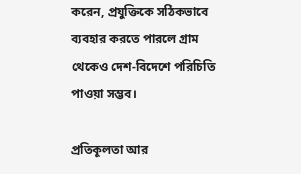করেন, প্রযুক্তিকে সঠিকভাবে ব্যবহার করতে পারলে গ্রাম থেকেও দেশ-বিদেশে পরিচিতি পাওয়া সম্ভব।

প্রতিকূলতা আর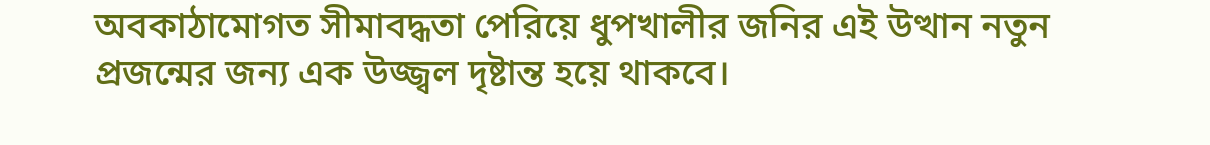অবকাঠামোগত সীমাবদ্ধতা পেরিয়ে ধুপখালীর জনির এই উত্থান নতুন প্রজন্মের জন্য এক উজ্জ্বল দৃষ্টান্ত হয়ে থাকবে।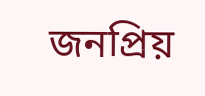জনপ্রিয়